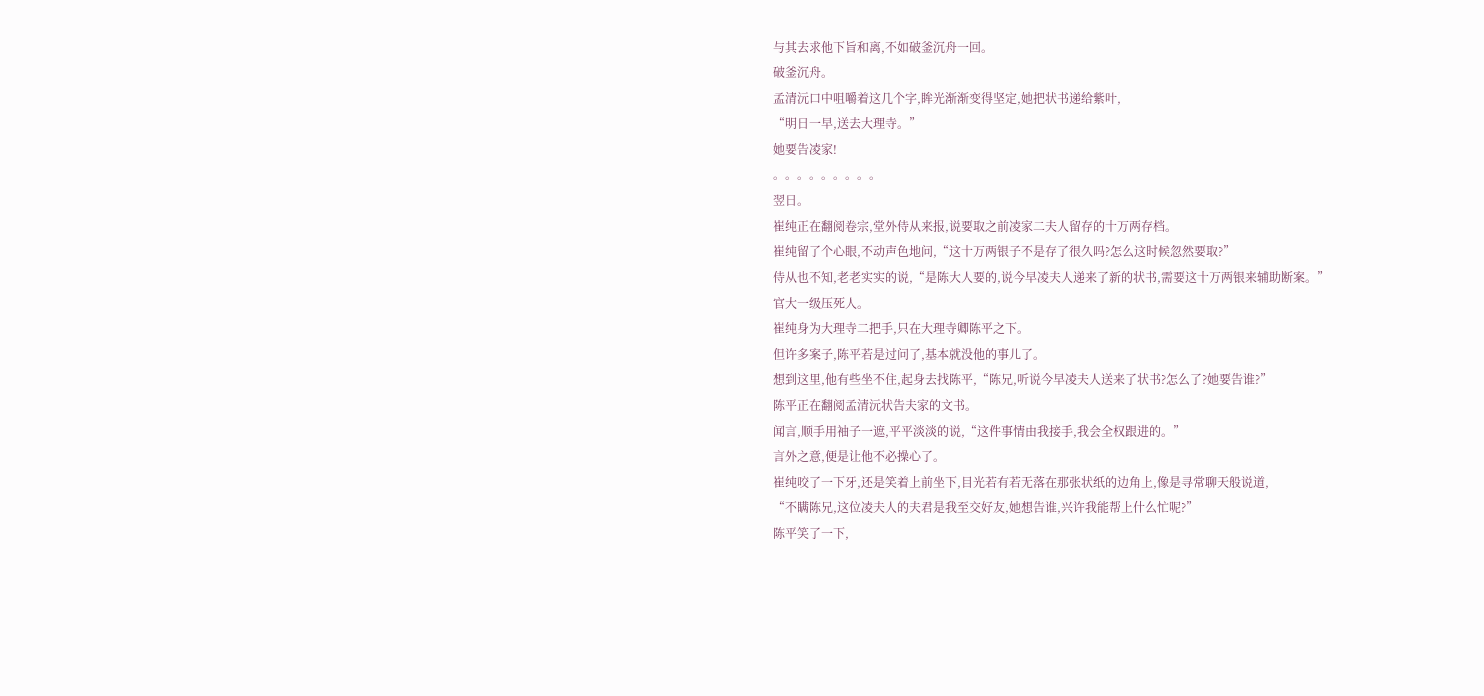与其去求他下旨和离,不如破釜沉舟一回。
破釜沉舟。
孟清沅口中咀嚼着这几个字,眸光渐渐变得坚定,她把状书递给紫叶,
“明日一早,送去大理寺。”
她要告凌家!
。。。。。。。。。
翌日。
崔纯正在翻阅卷宗,堂外侍从来报,说要取之前凌家二夫人留存的十万两存档。
崔纯留了个心眼,不动声色地问,“这十万两银子不是存了很久吗?怎么这时候忽然要取?”
侍从也不知,老老实实的说,“是陈大人要的,说今早凌夫人递来了新的状书,需要这十万两银来辅助断案。”
官大一级压死人。
崔纯身为大理寺二把手,只在大理寺卿陈平之下。
但许多案子,陈平若是过问了,基本就没他的事儿了。
想到这里,他有些坐不住,起身去找陈平,“陈兄,听说今早凌夫人送来了状书?怎么了?她要告谁?”
陈平正在翻阅孟清沅状告夫家的文书。
闻言,顺手用袖子一遮,平平淡淡的说,“这件事情由我接手,我会全权跟进的。”
言外之意,便是让他不必操心了。
崔纯咬了一下牙,还是笑着上前坐下,目光若有若无落在那张状纸的边角上,像是寻常聊天般说道,
“不瞒陈兄,这位凌夫人的夫君是我至交好友,她想告谁,兴许我能帮上什么忙呢?”
陈平笑了一下,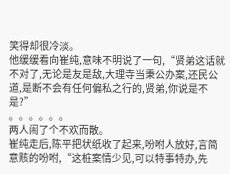笑得却很冷淡。
他缓缓看向崔纯,意味不明说了一句,“贤弟这话就不对了,无论是友是敌,大理寺当秉公办案,还民公道,是断不会有任何偏私之行的,贤弟,你说是不是?”
。。。。。。
两人闹了个不欢而散。
崔纯走后,陈平把状纸收了起来,吩咐人放好,言简意赅的吩咐,“这桩案情少见,可以特事特办,先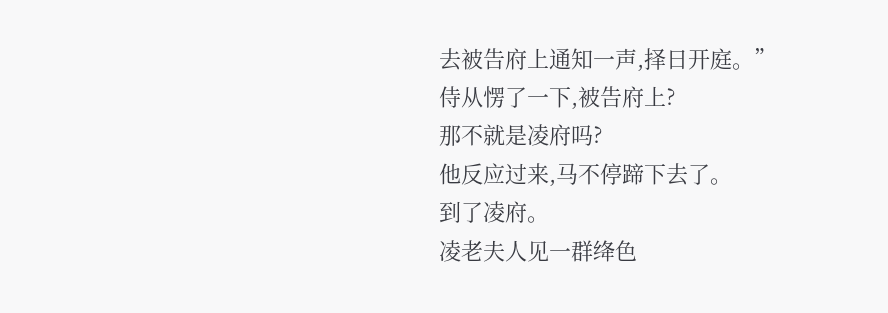去被告府上通知一声,择日开庭。”
侍从愣了一下,被告府上?
那不就是凌府吗?
他反应过来,马不停蹄下去了。
到了凌府。
凌老夫人见一群绛色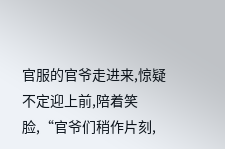官服的官爷走进来,惊疑不定迎上前,陪着笑脸,“官爷们稍作片刻,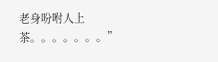老身吩咐人上茶。。。。。。。”